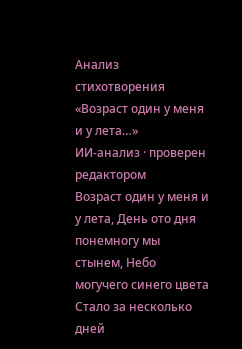Анализ стихотворения «Возраст один у меня и у лета…»
ИИ-анализ · проверен редактором
Возраст один у меня и у лета, День ото дня понемногу мы стынем, Небо могучего синего цвета Стало за несколько дней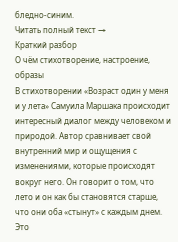бледно-синим.
Читать полный текст →
Краткий разбор
О чём стихотворение, настроение, образы
В стихотворении «Возраст один у меня и у лета» Самуила Маршака происходит интересный диалог между человеком и природой. Автор сравнивает свой внутренний мир и ощущения с изменениями, которые происходят вокруг него. Он говорит о том, что лето и он как бы становятся старше, что они оба «стынут» с каждым днем. Это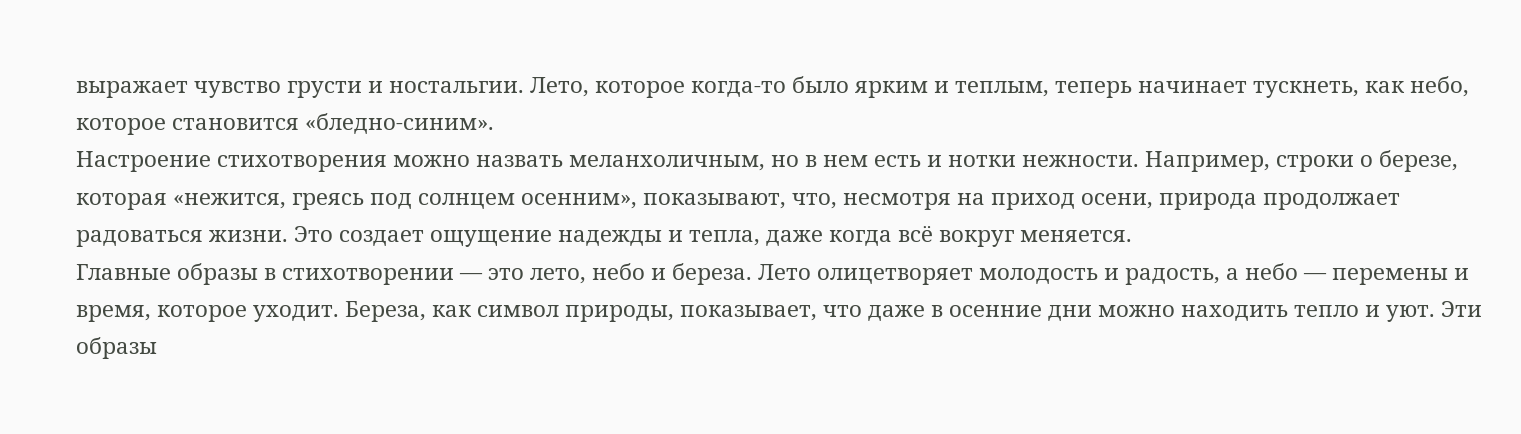выражает чувство грусти и ностальгии. Лето, которое когда-то было ярким и теплым, теперь начинает тускнеть, как небо, которое становится «бледно-синим».
Настроение стихотворения можно назвать меланхоличным, но в нем есть и нотки нежности. Например, строки о березе, которая «нежится, греясь под солнцем осенним», показывают, что, несмотря на приход осени, природа продолжает радоваться жизни. Это создает ощущение надежды и тепла, даже когда всё вокруг меняется.
Главные образы в стихотворении — это лето, небо и береза. Лето олицетворяет молодость и радость, а небо — перемены и время, которое уходит. Береза, как символ природы, показывает, что даже в осенние дни можно находить тепло и уют. Эти образы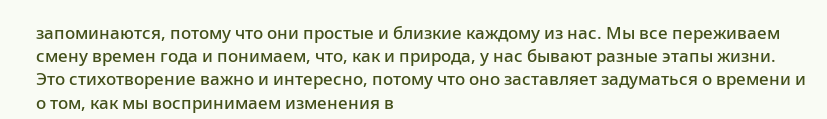запоминаются, потому что они простые и близкие каждому из нас. Мы все переживаем смену времен года и понимаем, что, как и природа, у нас бывают разные этапы жизни.
Это стихотворение важно и интересно, потому что оно заставляет задуматься о времени и о том, как мы воспринимаем изменения в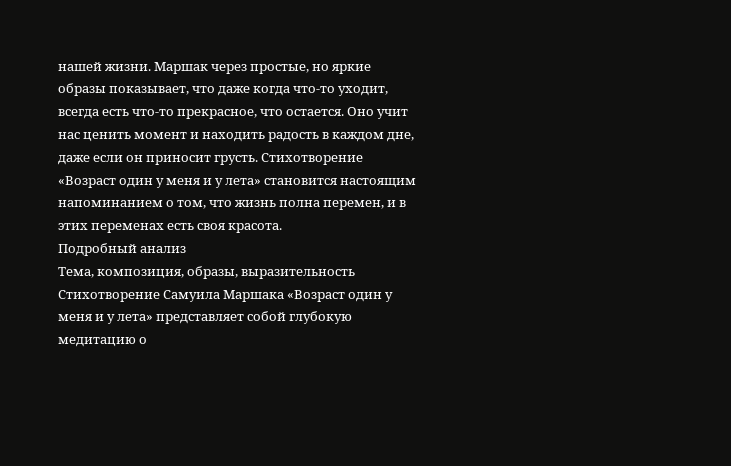нашей жизни. Маршак через простые, но яркие образы показывает, что даже когда что-то уходит, всегда есть что-то прекрасное, что остается. Оно учит нас ценить момент и находить радость в каждом дне, даже если он приносит грусть. Стихотворение «Возраст один у меня и у лета» становится настоящим напоминанием о том, что жизнь полна перемен, и в этих переменах есть своя красота.
Подробный анализ
Тема, композиция, образы, выразительность
Стихотворение Самуила Маршака «Возраст один у меня и у лета» представляет собой глубокую медитацию о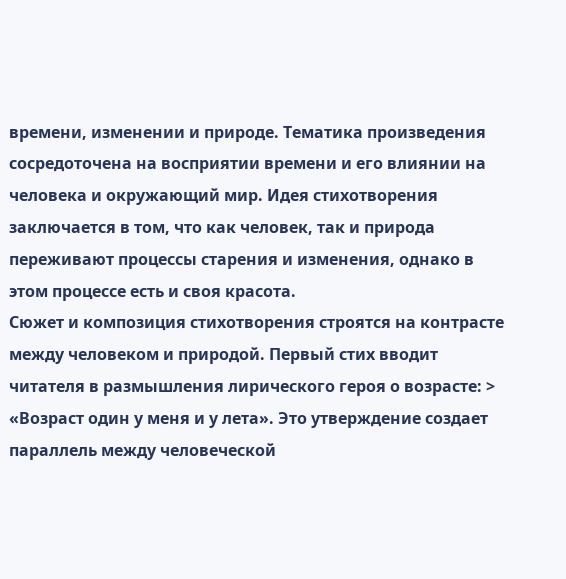времени, изменении и природе. Тематика произведения сосредоточена на восприятии времени и его влиянии на человека и окружающий мир. Идея стихотворения заключается в том, что как человек, так и природа переживают процессы старения и изменения, однако в этом процессе есть и своя красота.
Сюжет и композиция стихотворения строятся на контрасте между человеком и природой. Первый стих вводит читателя в размышления лирического героя о возрасте: > «Возраст один у меня и у лета». Это утверждение создает параллель между человеческой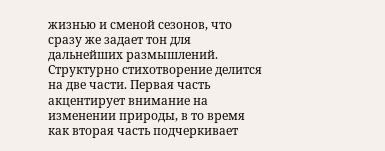жизнью и сменой сезонов, что сразу же задает тон для дальнейших размышлений. Структурно стихотворение делится на две части. Первая часть акцентирует внимание на изменении природы, в то время как вторая часть подчеркивает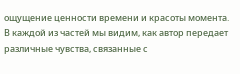ощущение ценности времени и красоты момента. В каждой из частей мы видим, как автор передает различные чувства, связанные с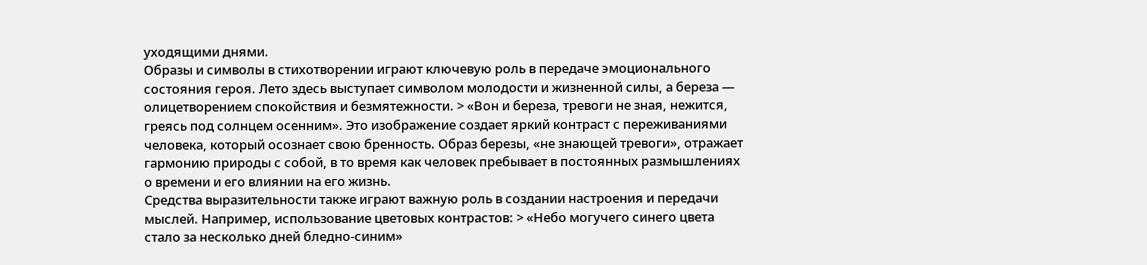уходящими днями.
Образы и символы в стихотворении играют ключевую роль в передаче эмоционального состояния героя. Лето здесь выступает символом молодости и жизненной силы, а береза — олицетворением спокойствия и безмятежности. > «Вон и береза, тревоги не зная, нежится, греясь под солнцем осенним». Это изображение создает яркий контраст с переживаниями человека, который осознает свою бренность. Образ березы, «не знающей тревоги», отражает гармонию природы с собой, в то время как человек пребывает в постоянных размышлениях о времени и его влиянии на его жизнь.
Средства выразительности также играют важную роль в создании настроения и передачи мыслей. Например, использование цветовых контрастов: > «Небо могучего синего цвета стало за несколько дней бледно-синим»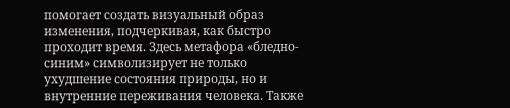помогает создать визуальный образ изменения, подчеркивая, как быстро проходит время. Здесь метафора «бледно-синим» символизирует не только ухудшение состояния природы, но и внутренние переживания человека. Также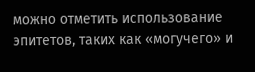можно отметить использование эпитетов, таких как «могучего» и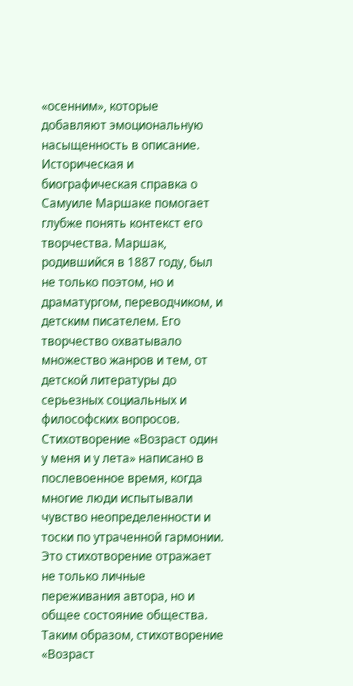«осенним», которые добавляют эмоциональную насыщенность в описание.
Историческая и биографическая справка о Самуиле Маршаке помогает глубже понять контекст его творчества. Маршак, родившийся в 1887 году, был не только поэтом, но и драматургом, переводчиком, и детским писателем. Его творчество охватывало множество жанров и тем, от детской литературы до серьезных социальных и философских вопросов. Стихотворение «Возраст один у меня и у лета» написано в послевоенное время, когда многие люди испытывали чувство неопределенности и тоски по утраченной гармонии. Это стихотворение отражает не только личные переживания автора, но и общее состояние общества.
Таким образом, стихотворение «Возраст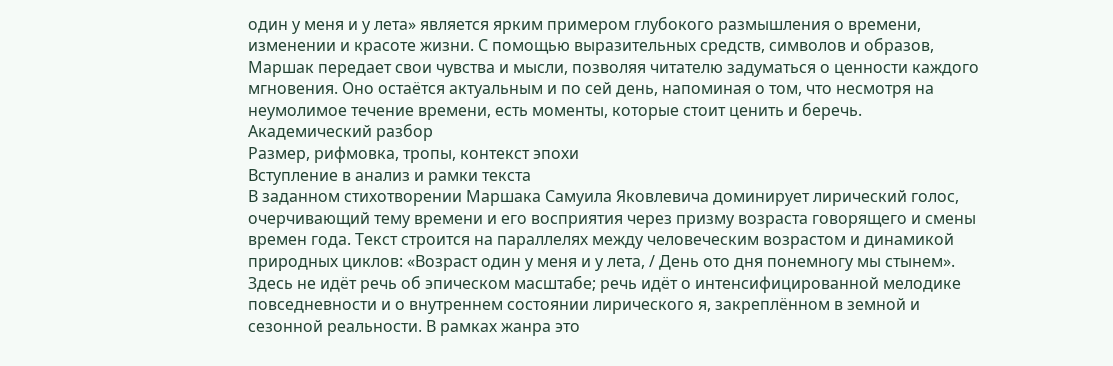один у меня и у лета» является ярким примером глубокого размышления о времени, изменении и красоте жизни. С помощью выразительных средств, символов и образов, Маршак передает свои чувства и мысли, позволяя читателю задуматься о ценности каждого мгновения. Оно остаётся актуальным и по сей день, напоминая о том, что несмотря на неумолимое течение времени, есть моменты, которые стоит ценить и беречь.
Академический разбор
Размер, рифмовка, тропы, контекст эпохи
Вступление в анализ и рамки текста
В заданном стихотворении Маршака Самуила Яковлевича доминирует лирический голос, очерчивающий тему времени и его восприятия через призму возраста говорящего и смены времен года. Текст строится на параллелях между человеческим возрастом и динамикой природных циклов: «Возраст один у меня и у лета, / День ото дня понемногу мы стынем». Здесь не идёт речь об эпическом масштабе; речь идёт о интенсифицированной мелодике повседневности и о внутреннем состоянии лирического я, закреплённом в земной и сезонной реальности. В рамках жанра это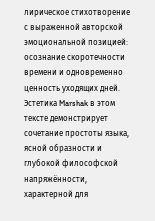лирическое стихотворение с выраженной авторской эмоциональной позицией: осознание скоротечности времени и одновременно ценность уходящих дней. Эстетика Marshak в этом тексте демонстрирует сочетание простоты языка, ясной образности и глубокой философской напряжённости, характерной для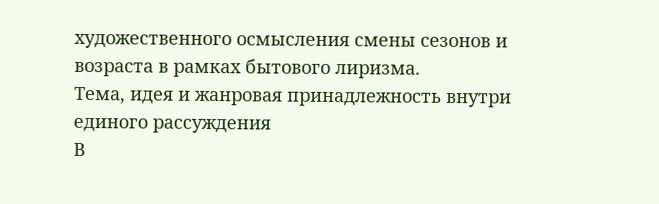художественного осмысления смены сезонов и возраста в рамках бытового лиризма.
Тема, идея и жанровая принадлежность внутри единого рассуждения
В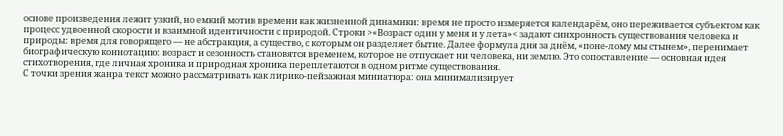основе произведения лежит узкий, но емкий мотив времени как жизненной динамики: время не просто измеряется календарём, оно переживается субъектом как процесс удвоенной скорости и взаимной идентичности с природой. Строки >«Возраст один у меня и у лета»< задают синхронность существования человека и природы: время для говорящего — не абстракция, а существо, с которым он разделяет бытие. Далее формула дня за днём, «поне-лому мы стынем», перенимает биографическую коннотацию: возраст и сезонность становятся временем, которое не отпускает ни человека, ни землю. Это сопоставление — основная идея стихотворения, где личная хроника и природная хроника переплетаются в одном ритме существования.
С точки зрения жанра текст можно рассматривать как лирико-пейзажная миниатюра: она минимализирует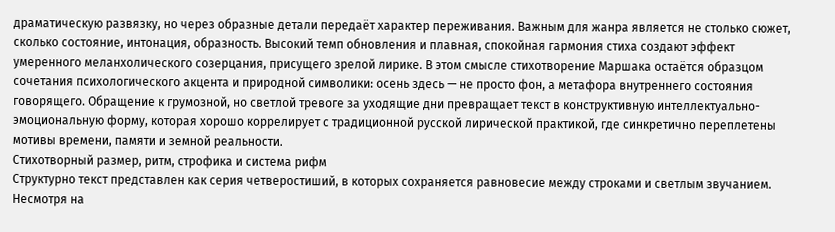драматическую развязку, но через образные детали передаёт характер переживания. Важным для жанра является не столько сюжет, сколько состояние, интонация, образность. Высокий темп обновления и плавная, спокойная гармония стиха создают эффект умеренного меланхолического созерцания, присущего зрелой лирике. В этом смысле стихотворение Маршака остаётся образцом сочетания психологического акцента и природной символики: осень здесь — не просто фон, а метафора внутреннего состояния говорящего. Обращение к грумозной, но светлой тревоге за уходящие дни превращает текст в конструктивную интеллектуально-эмоциональную форму, которая хорошо коррелирует с традиционной русской лирической практикой, где синкретично переплетены мотивы времени, памяти и земной реальности.
Стихотворный размер, ритм, строфика и система рифм
Структурно текст представлен как серия четверостиший, в которых сохраняется равновесие между строками и светлым звучанием. Несмотря на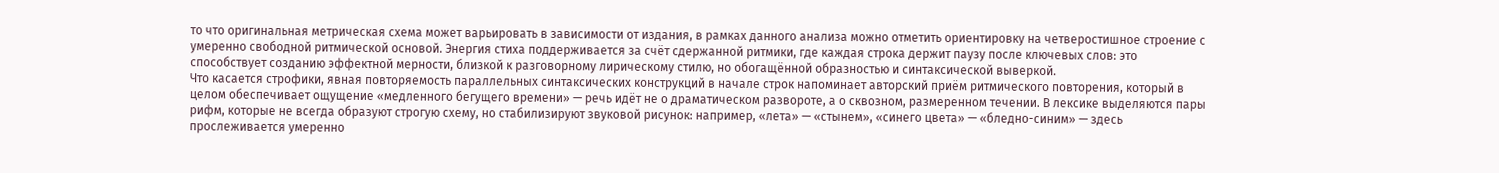то что оригинальная метрическая схема может варьировать в зависимости от издания, в рамках данного анализа можно отметить ориентировку на четверостишное строение с умеренно свободной ритмической основой. Энергия стиха поддерживается за счёт сдержанной ритмики, где каждая строка держит паузу после ключевых слов: это способствует созданию эффектной мерности, близкой к разговорному лирическому стилю, но обогащённой образностью и синтаксической выверкой.
Что касается строфики, явная повторяемость параллельных синтаксических конструкций в начале строк напоминает авторский приём ритмического повторения, который в целом обеспечивает ощущение «медленного бегущего времени» — речь идёт не о драматическом развороте, а о сквозном, размеренном течении. В лексике выделяются пары рифм, которые не всегда образуют строгую схему, но стабилизируют звуковой рисунок: например, «лета» — «стынем», «синего цвета» — «бледно-синим» — здесь прослеживается умеренно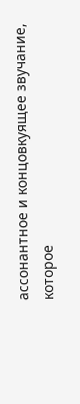ассонантное и концовкуящее звучание, которое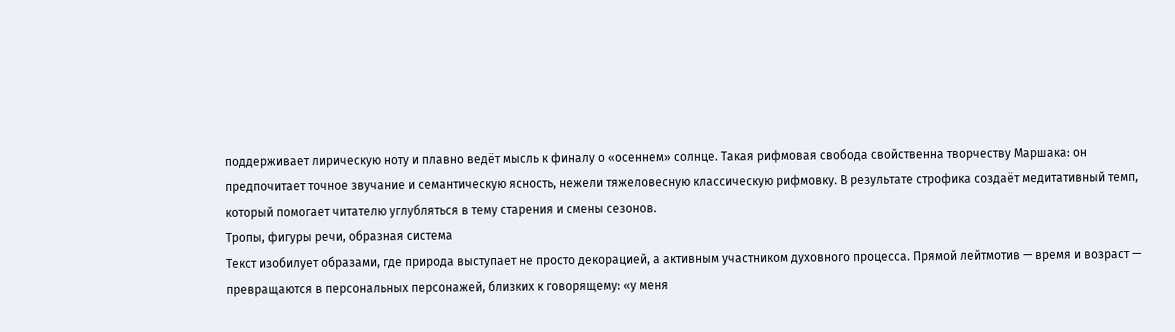поддерживает лирическую ноту и плавно ведёт мысль к финалу о «осеннем» солнце. Такая рифмовая свобода свойственна творчеству Маршака: он предпочитает точное звучание и семантическую ясность, нежели тяжеловесную классическую рифмовку. В результате строфика создаёт медитативный темп, который помогает читателю углубляться в тему старения и смены сезонов.
Тропы, фигуры речи, образная система
Текст изобилует образами, где природа выступает не просто декорацией, а активным участником духовного процесса. Прямой лейтмотив — время и возраст — превращаются в персональных персонажей, близких к говорящему: «у меня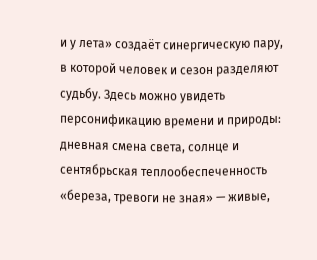и у лета» создаёт синергическую пару, в которой человек и сезон разделяют судьбу. Здесь можно увидеть персонификацию времени и природы: дневная смена света, солнце и сентябрьская теплообеспеченность «береза, тревоги не зная» — живые,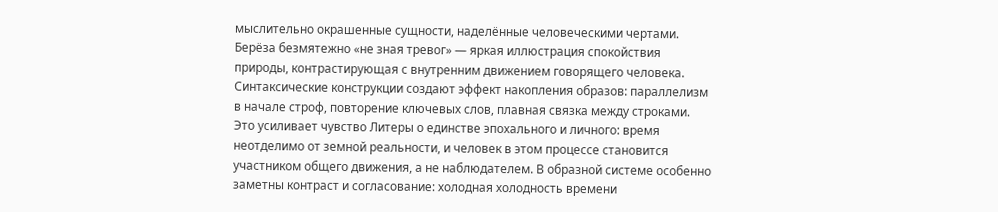мыслительно окрашенные сущности, наделённые человеческими чертами. Берёза безмятежно «не зная тревог» — яркая иллюстрация спокойствия природы, контрастирующая с внутренним движением говорящего человека.
Синтаксические конструкции создают эффект накопления образов: параллелизм в начале строф, повторение ключевых слов, плавная связка между строками. Это усиливает чувство Литеры о единстве эпохального и личного: время неотделимо от земной реальности, и человек в этом процессе становится участником общего движения, а не наблюдателем. В образной системе особенно заметны контраст и согласование: холодная холодность времени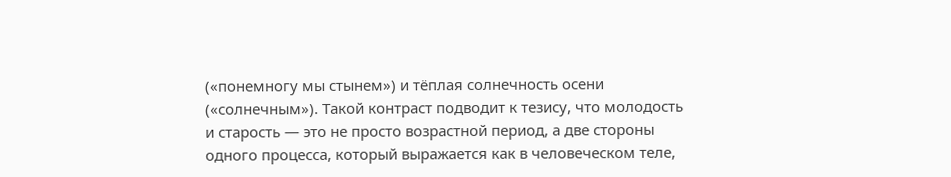(«понемногу мы стынем») и тёплая солнечность осени («солнечным»). Такой контраст подводит к тезису, что молодость и старость — это не просто возрастной период, а две стороны одного процесса, который выражается как в человеческом теле,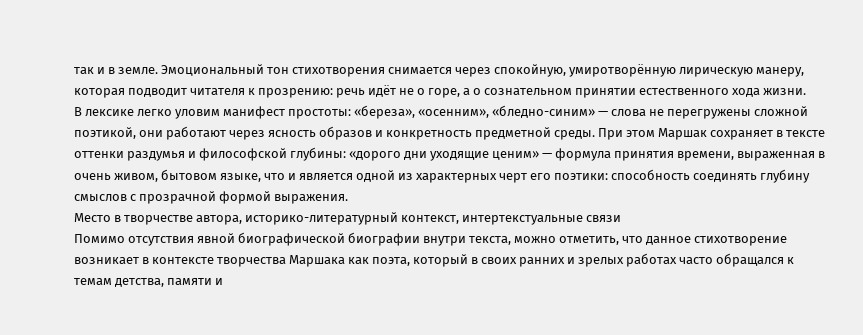так и в земле. Эмоциональный тон стихотворения снимается через спокойную, умиротворённую лирическую манеру, которая подводит читателя к прозрению: речь идёт не о горе, а о сознательном принятии естественного хода жизни.
В лексике легко уловим манифест простоты: «береза», «осенним», «бледно-синим» — слова не перегружены сложной поэтикой, они работают через ясность образов и конкретность предметной среды. При этом Маршак сохраняет в тексте оттенки раздумья и философской глубины: «дорого дни уходящие ценим» — формула принятия времени, выраженная в очень живом, бытовом языке, что и является одной из характерных черт его поэтики: способность соединять глубину смыслов с прозрачной формой выражения.
Место в творчестве автора, историко-литературный контекст, интертекстуальные связи
Помимо отсутствия явной биографической биографии внутри текста, можно отметить, что данное стихотворение возникает в контексте творчества Маршака как поэта, который в своих ранних и зрелых работах часто обращался к темам детства, памяти и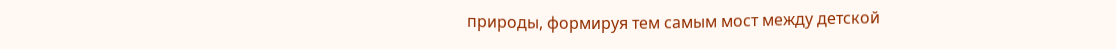природы, формируя тем самым мост между детской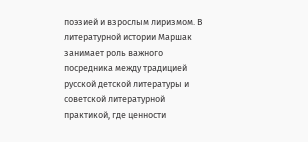поэзией и взрослым лиризмом. В литературной истории Маршак занимает роль важного посредника между традицией русской детской литературы и советской литературной практикой, где ценности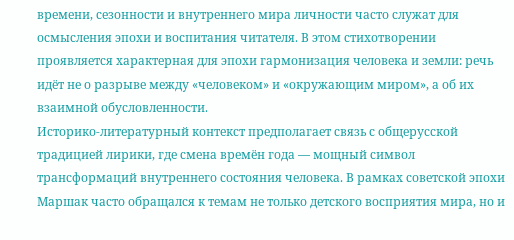времени, сезонности и внутреннего мира личности часто служат для осмысления эпохи и воспитания читателя. В этом стихотворении проявляется характерная для эпохи гармонизация человека и земли: речь идёт не о разрыве между «человеком» и «окружающим миром», а об их взаимной обусловленности.
Историко-литературный контекст предполагает связь с общерусской традицией лирики, где смена времён года — мощный символ трансформаций внутреннего состояния человека. В рамках советской эпохи Маршак часто обращался к темам не только детского восприятия мира, но и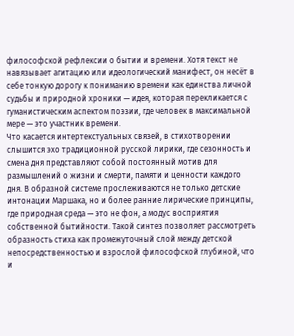философской рефлексии о бытии и времени. Хотя текст не навязывает агитацию или идеологический манифест, он несёт в себе тонкую дорогу к пониманию времени как единства личной судьбы и природной хроники — идея, которая перекликается с гуманистическим аспектом поэзии, где человек в максимальной мере — это участник времени.
Что касается интертекстуальных связей, в стихотворении слышится эхо традиционной русской лирики, где сезонность и смена дня представляют собой постоянный мотив для размышлений о жизни и смерти, памяти и ценности каждого дня. В образной системе прослеживаются не только детские интонации Маршака, но и более ранние лирические принципы, где природная среда — это не фон, а модус восприятия собственной бытийности. Такой синтез позволяет рассмотреть образность стиха как промежуточный слой между детской непосредственностью и взрослой философской глубиной, что и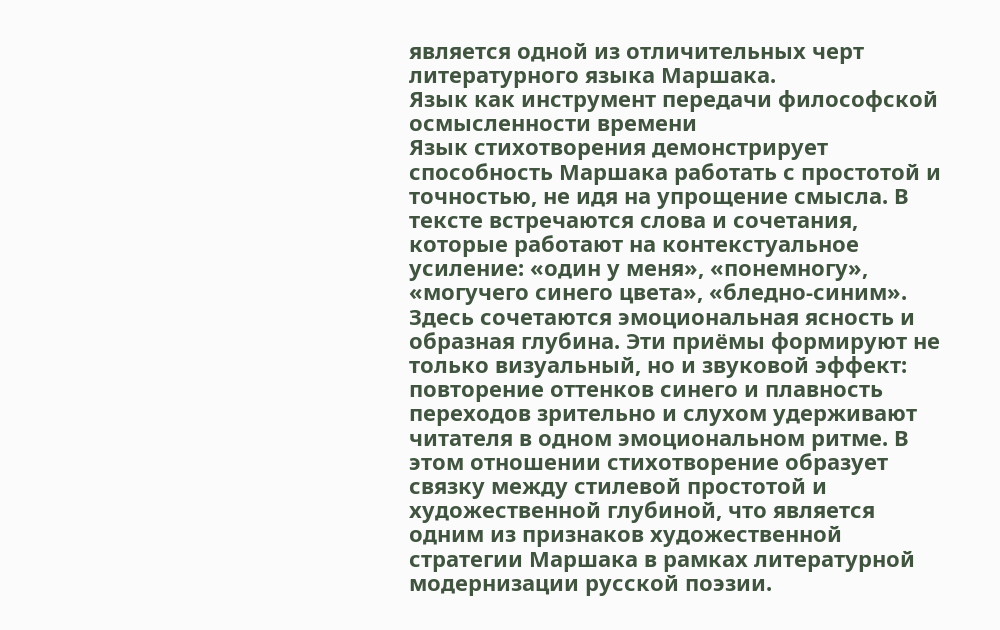является одной из отличительных черт литературного языка Маршака.
Язык как инструмент передачи философской осмысленности времени
Язык стихотворения демонстрирует способность Маршака работать с простотой и точностью, не идя на упрощение смысла. В тексте встречаются слова и сочетания, которые работают на контекстуальное усиление: «один у меня», «понемногу», «могучего синего цвета», «бледно-синим». Здесь сочетаются эмоциональная ясность и образная глубина. Эти приёмы формируют не только визуальный, но и звуковой эффект: повторение оттенков синего и плавность переходов зрительно и слухом удерживают читателя в одном эмоциональном ритме. В этом отношении стихотворение образует связку между стилевой простотой и художественной глубиной, что является одним из признаков художественной стратегии Маршака в рамках литературной модернизации русской поэзии.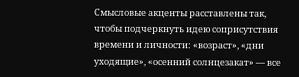Смысловые акценты расставлены так, чтобы подчеркнуть идею соприсутствия времени и личности: «возраст», «дни уходящие», «осенний солнцезакат» — все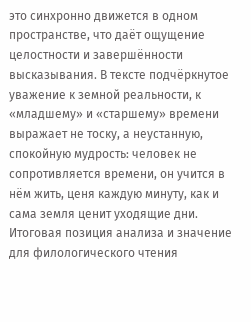это синхронно движется в одном пространстве, что даёт ощущение целостности и завершённости высказывания. В тексте подчёркнутое уважение к земной реальности, к «младшему» и «старшему» времени выражает не тоску, а неустанную, спокойную мудрость: человек не сопротивляется времени, он учится в нём жить, ценя каждую минуту, как и сама земля ценит уходящие дни.
Итоговая позиция анализа и значение для филологического чтения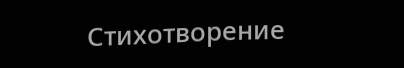Стихотворение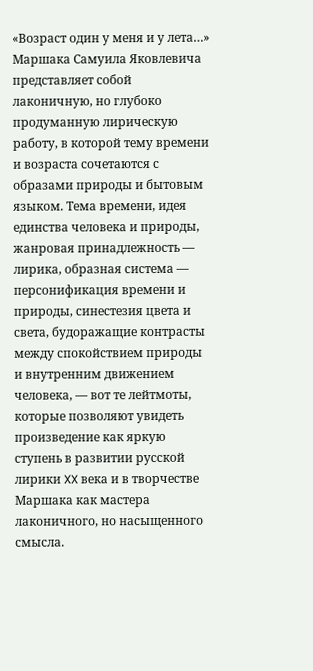«Возраст один у меня и у лета…» Маршака Самуила Яковлевича представляет собой лаконичную, но глубоко продуманную лирическую работу, в которой тему времени и возраста сочетаются с образами природы и бытовым языком. Тема времени, идея единства человека и природы, жанровая принадлежность — лирика, образная система — персонификация времени и природы, синестезия цвета и света, будоражащие контрасты между спокойствием природы и внутренним движением человека, — вот те лейтмоты, которые позволяют увидеть произведение как яркую ступень в развитии русской лирики XX века и в творчестве Маршака как мастера лаконичного, но насыщенного смысла.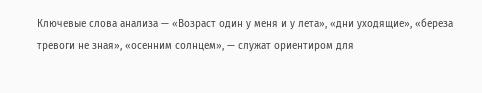Ключевые слова анализа — «Возраст один у меня и у лета», «дни уходящие», «береза тревоги не зная», «осенним солнцем», — служат ориентиром для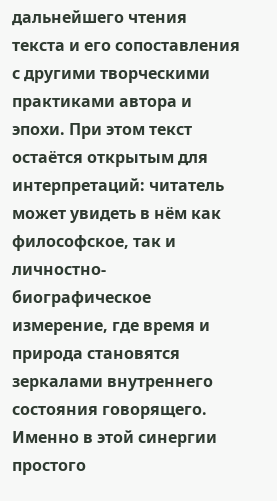дальнейшего чтения текста и его сопоставления с другими творческими практиками автора и эпохи. При этом текст остаётся открытым для интерпретаций: читатель может увидеть в нём как философское, так и личностно-биографическое измерение, где время и природа становятся зеркалами внутреннего состояния говорящего. Именно в этой синергии простого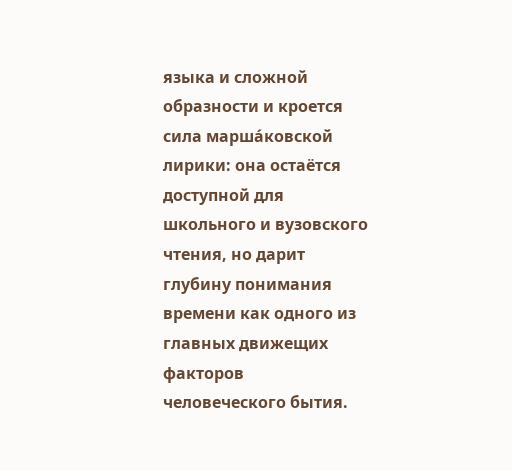языка и сложной образности и кроется сила марша́ковской лирики: она остаётся доступной для школьного и вузовского чтения, но дарит глубину понимания времени как одного из главных движещих факторов человеческого бытия.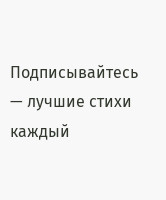Подписывайтесь — лучшие стихи каждый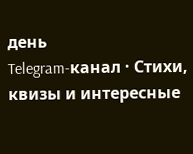день
Telegram-канал · Стихи, квизы и интересные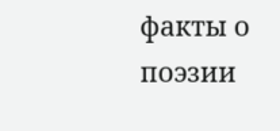факты о поэзии